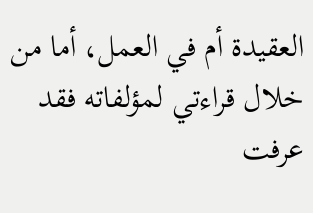العقيدة أم في العمل، أما من خلال قراءتي لمؤلفاته فقد عرفت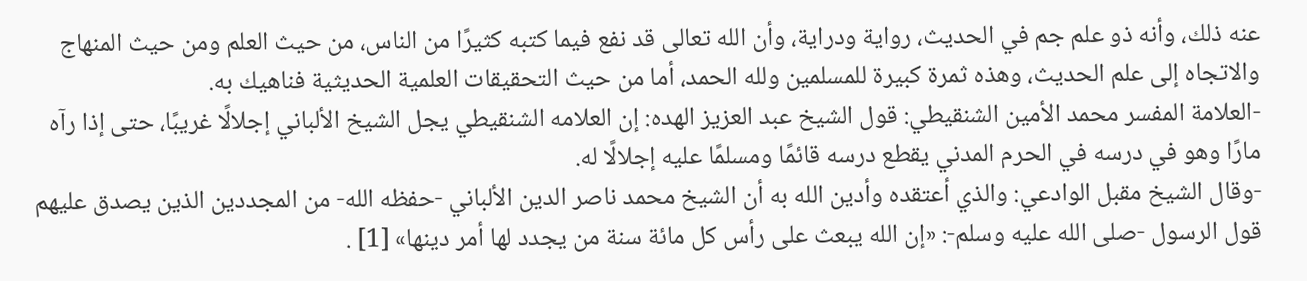عنه ذلك، وأنه ذو علم جم في الحديث، رواية ودراية، وأن الله تعالى قد نفع فيما كتبه كثيرًا من الناس، من حيث العلم ومن حيث المنهاج والاتجاه إلى علم الحديث، وهذه ثمرة كبيرة للمسلمين ولله الحمد، أما من حيث التحقيقات العلمية الحديثية فناهيك به.
-العلامة المفسر محمد الأمين الشنقيطي: قول الشيخ عبد العزيز الهده: إن العلامه الشنقيطي يجل الشيخ الألباني إجلالًا غريبًا، حتى إذا رآه مارًا وهو في درسه في الحرم المدني يقطع درسه قائمًا ومسلمًا عليه إجلالًا له.
-وقال الشيخ مقبل الوادعي: والذي أعتقده وأدين الله به أن الشيخ محمد ناصر الدين الألباني -حفظه الله- من المجددين الذين يصدق عليهم قول الرسول -صلى الله عليه وسلم-: «إن الله يبعث على رأس كل مائة سنة من يجدد لها أمر دينها» [1] .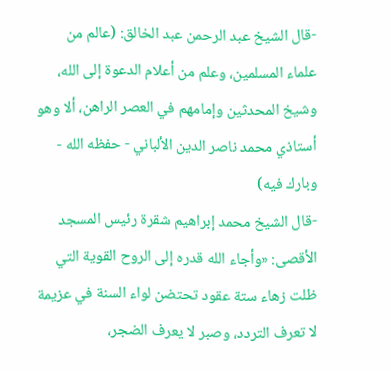-قال الشيخ عبد الرحمن عبد الخالق: (عالم من علماء المسلمين، وعلم من أعلام الدعوة إلى الله، وشيخ المحدثين وإمامهم في العصر الراهن، ألا وهو أستاذي محمد ناصر الدين الألباني - حفظه الله - وبارك فيه)
-قال الشيخ محمد إبراهيم شقرة رئيس المسجد الأقصى: «وأجاء الله قدره إلى الروح القوية التي ظلت زهاء ستة عقود تحتضن لواء السنة في عزيمة لا تعرف التردد، وصبر لا يعرف الضجر،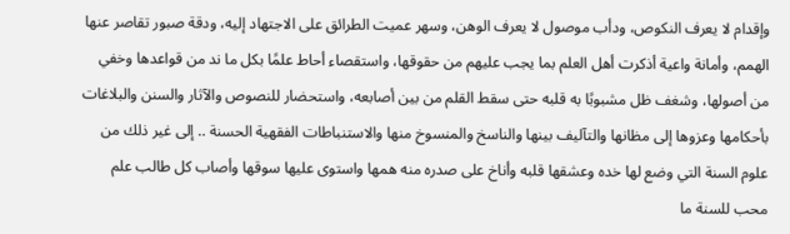وإقدام لا يعرف النكوص، ودأب موصول لا يعرف الوهن، وسهر عميت الطرائق على الاجتهاد إليه، ودقة صبور تقاصر عنها الهمم، وأمانة واعية أذكرت أهل العلم بما يجب عليهم من حقوقها، واستقصاء أحاط علمًا بكل ما ند من قواعدها وخفي من أصولها، وشغف ظل مشبوبًا به قلبه حتى سقط القلم من بين أصابعه، واستحضار للنصوص والآثار والسنن والبلاغات بأحكامها وعزوها إلى مظانها والتآليف بينها والناسخ والمنسوخ منها والاستنباطات الفقهية الحسنة .. إلى غير ذلك من علوم السنة التي وضع لها خده وعشقها قلبه وأناخ على صدره منه همها واستوى عليها سوقها وأصاب كل طالب علم محب للسنة ما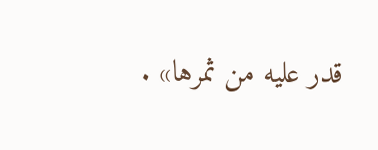قدر عليه من ثمرها» .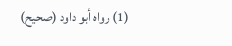(1) رواه أبو داود (صحيح)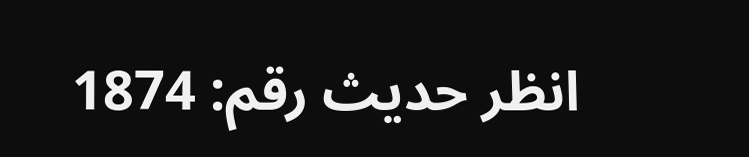انظر حديث رقم: 1874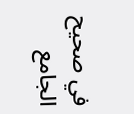في صحيح الجامع